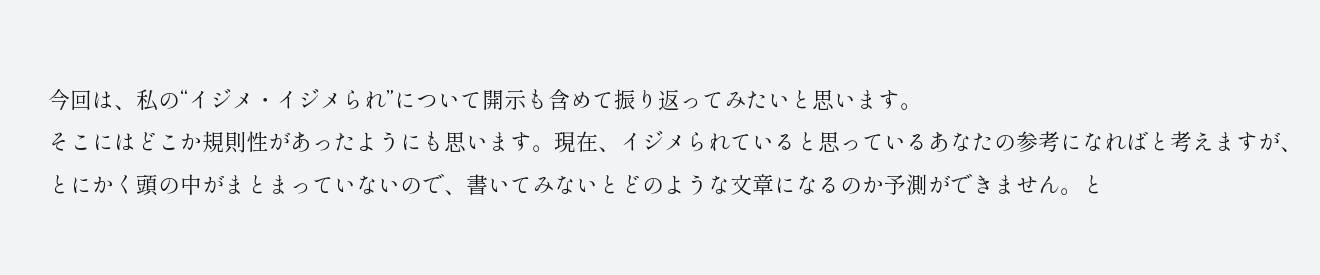今回は、私の“イジメ・イジメられ”について開示も含めて振り返ってみたいと思います。
そこにはどこか規則性があったようにも思います。現在、イジメられていると思っているあなたの参考になればと考えますが、とにかく頭の中がまとまっていないので、書いてみないとどのような文章になるのか予測ができません。と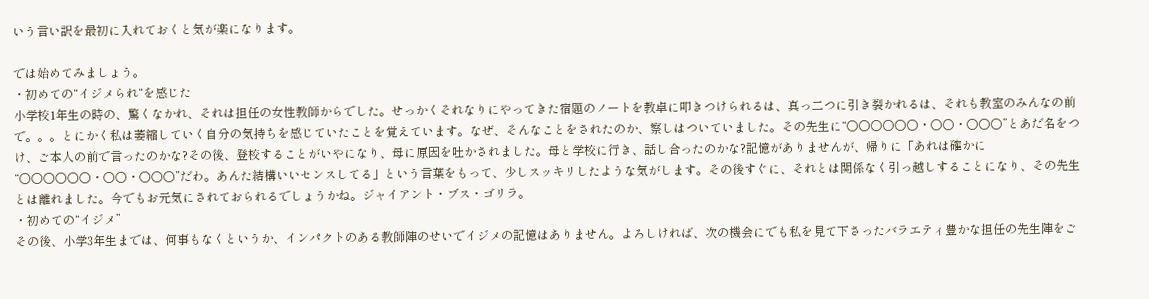いう言い訳を最初に入れておくと気が楽になります。

では始めてみましょう。
・初めての“イジメられ“を感じた
小学校1年生の時の、驚くなかれ、それは担任の女性教師からでした。せっかくそれなりにやってきた宿題のノートを教卓に叩きつけられるは、真っ二つに引き裂かれるは、それも教室のみんなの前で。。。とにかく私は萎縮していく自分の気持ちを感じていたことを覚えています。なぜ、そんなことをされたのか、察しはついていました。その先生に“○○○○○○・○○・○○○”とあだ名をつけ、ご本人の前で言ったのかな?その後、登校することがいやになり、母に原因を吐かされました。母と学校に行き、話し合ったのかな?記憶がありませんが、帰りに「あれは確かに“○○○○○○・○○・○○○”だわ。あんた結構いいセンスしてる」という言葉をもって、少しスッキリしたような気がします。その後すぐに、それとは関係なく引っ越しすることになり、その先生とは離れました。今でもお元気にされておられるでしょうかね。ジャイアント・ブス・ゴリラ。
・初めての“イジメ”
その後、小学3年生までは、何事もなくというか、インパクトのある教師陣のせいでイジメの記憶はありません。よろしければ、次の機会にでも私を見て下さったバラエティ豊かな担任の先生陣をご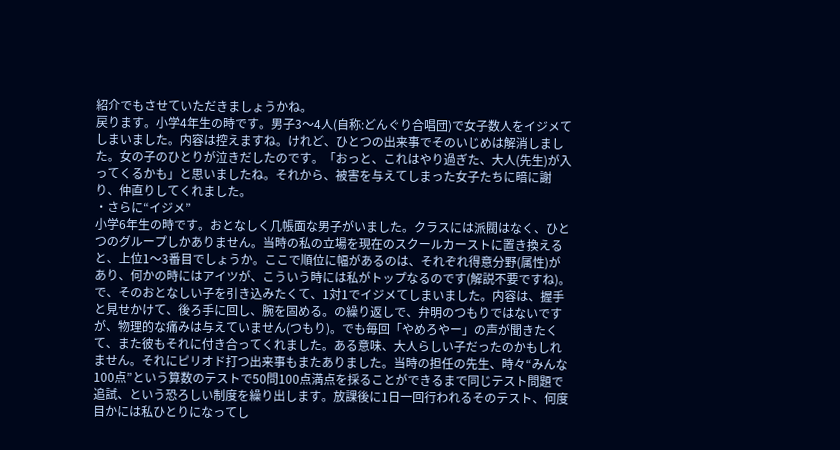紹介でもさせていただきましょうかね。
戻ります。小学4年生の時です。男子3〜4人(自称:どんぐり合唱団)で女子数人をイジメてしまいました。内容は控えますね。けれど、ひとつの出来事でそのいじめは解消しました。女の子のひとりが泣きだしたのです。「おっと、これはやり過ぎた、大人(先生)が入ってくるかも」と思いましたね。それから、被害を与えてしまった女子たちに暗に謝り、仲直りしてくれました。
・さらに“イジメ”
小学6年生の時です。おとなしく几帳面な男子がいました。クラスには派閥はなく、ひとつのグループしかありません。当時の私の立場を現在のスクールカーストに置き換えると、上位1〜3番目でしょうか。ここで順位に幅があるのは、それぞれ得意分野(属性)があり、何かの時にはアイツが、こういう時には私がトップなるのです(解説不要ですね)。で、そのおとなしい子を引き込みたくて、1対1でイジメてしまいました。内容は、握手と見せかけて、後ろ手に回し、腕を固める。の繰り返しで、弁明のつもりではないですが、物理的な痛みは与えていません(つもり)。でも毎回「やめろやー」の声が聞きたくて、また彼もそれに付き合ってくれました。ある意味、大人らしい子だったのかもしれません。それにピリオド打つ出来事もまたありました。当時の担任の先生、時々“みんな100点”という算数のテストで50問100点満点を採ることができるまで同じテスト問題で追試、という恐ろしい制度を繰り出します。放課後に1日一回行われるそのテスト、何度目かには私ひとりになってし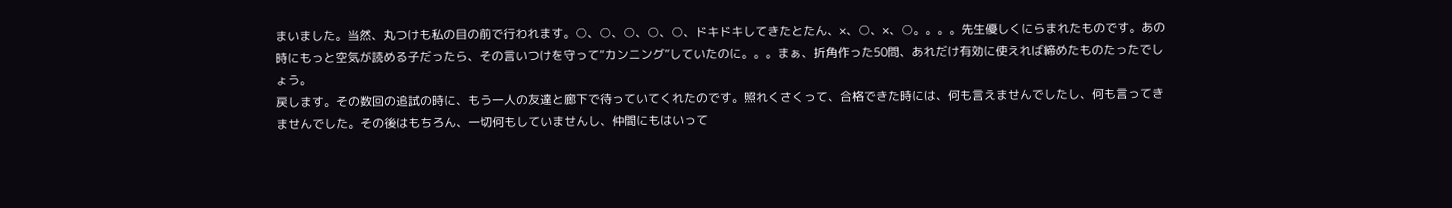まいました。当然、丸つけも私の目の前で行われます。○、○、○、○、○、ドキドキしてきたとたん、×、○、×、○。。。。先生優しくにらまれたものです。あの時にもっと空気が読める子だったら、その言いつけを守って“カンニング”していたのに。。。まぁ、折角作った50問、あれだけ有効に使えれば締めたものたったでしょう。
戻します。その数回の追試の時に、もう一人の友達と廊下で待っていてくれたのです。照れくさくって、合格できた時には、何も言えませんでしたし、何も言ってきませんでした。その後はもちろん、一切何もしていませんし、仲間にもはいって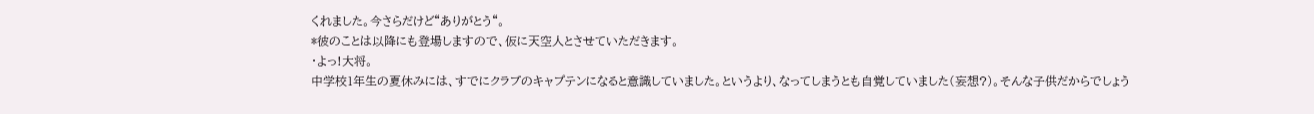くれました。今さらだけど“ありがとう“。
*彼のことは以降にも登場しますので、仮に天空人とさせていただきます。
・よっ!大将。
中学校1年生の夏休みには、すでにクラブのキャプテンになると意識していました。というより、なってしまうとも自覚していました(妄想?)。そんな子供だからでしょう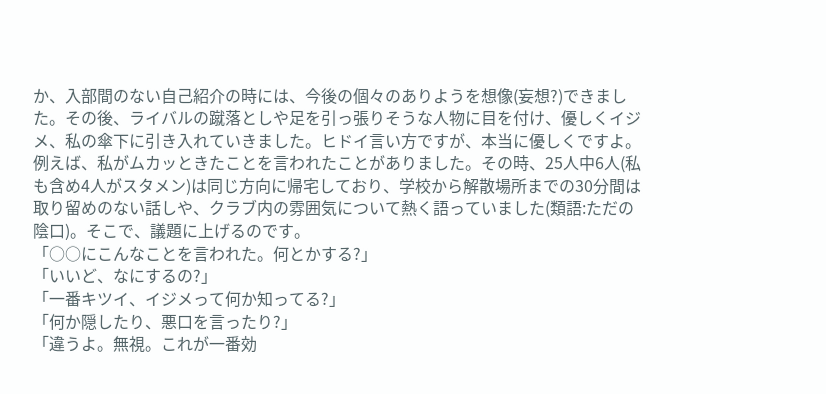か、入部間のない自己紹介の時には、今後の個々のありようを想像(妄想?)できました。その後、ライバルの蹴落としや足を引っ張りそうな人物に目を付け、優しくイジメ、私の傘下に引き入れていきました。ヒドイ言い方ですが、本当に優しくですよ。例えば、私がムカッときたことを言われたことがありました。その時、25人中6人(私も含め4人がスタメン)は同じ方向に帰宅しており、学校から解散場所までの30分間は取り留めのない話しや、クラブ内の雰囲気について熱く語っていました(類語:ただの陰口)。そこで、議題に上げるのです。
「○○にこんなことを言われた。何とかする?」
「いいど、なにするの?」
「一番キツイ、イジメって何か知ってる?」
「何か隠したり、悪口を言ったり?」
「違うよ。無視。これが一番効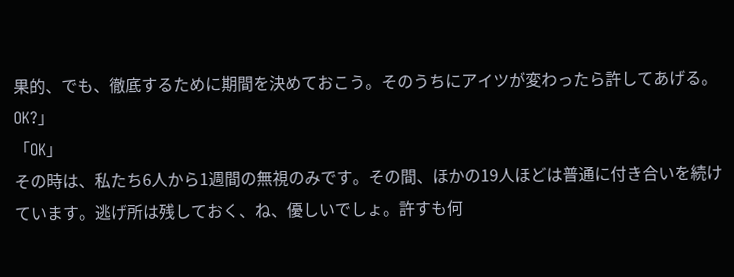果的、でも、徹底するために期間を決めておこう。そのうちにアイツが変わったら許してあげる。OK?」
「OK」
その時は、私たち6人から1週間の無視のみです。その間、ほかの19人ほどは普通に付き合いを続けています。逃げ所は残しておく、ね、優しいでしょ。許すも何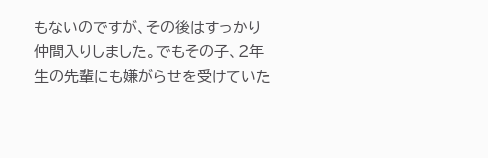もないのですが、その後はすっかり仲間入りしました。でもその子、2年生の先輩にも嫌がらせを受けていた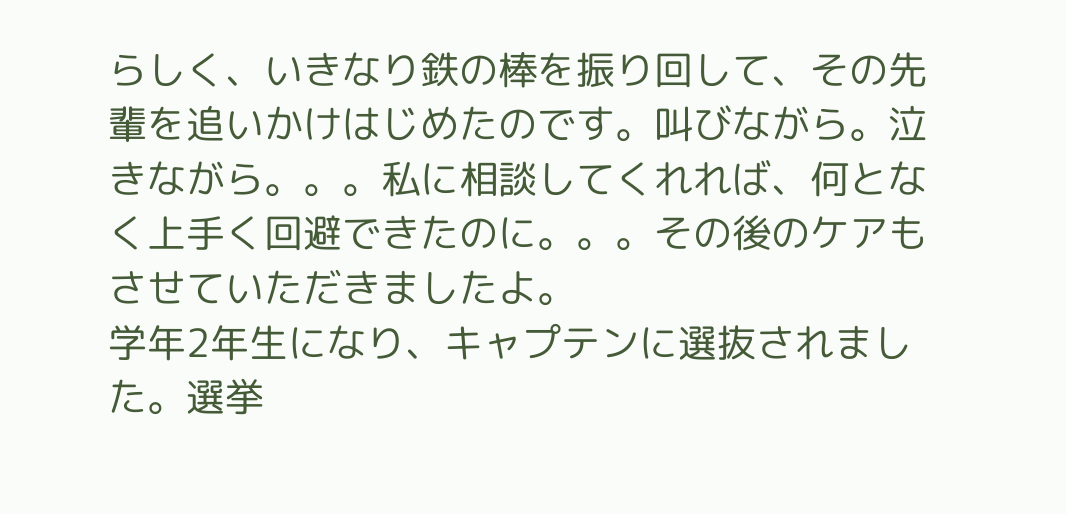らしく、いきなり鉄の棒を振り回して、その先輩を追いかけはじめたのです。叫びながら。泣きながら。。。私に相談してくれれば、何となく上手く回避できたのに。。。その後のケアもさせていただきましたよ。
学年2年生になり、キャプテンに選抜されました。選挙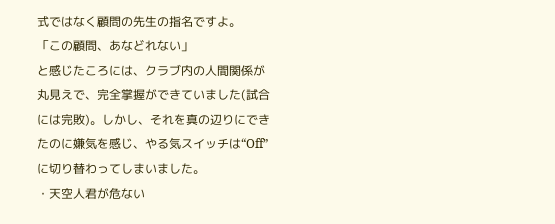式ではなく顧問の先生の指名ですよ。
「この顧問、あなどれない」
と感じたころには、クラブ内の人間関係が丸見えで、完全掌握ができていました(試合には完敗)。しかし、それを真の辺りにできたのに嫌気を感じ、やる気スイッチは“Off”に切り替わってしまいました。
・天空人君が危ない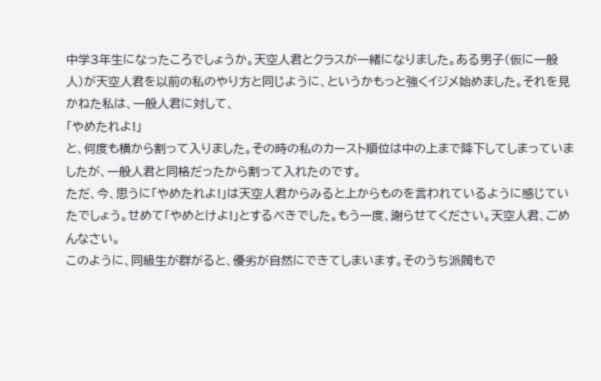中学3年生になったころでしょうか。天空人君とクラスが一緒になりました。ある男子(仮に一般人)が天空人君を以前の私のやり方と同じように、というかもっと強くイジメ始めました。それを見かねた私は、一般人君に対して、
「やめたれよ!」
と、何度も横から割って入りました。その時の私のカースト順位は中の上まで降下してしまっていましたが、一般人君と同格だったから割って入れたのです。
ただ、今、思うに「やめたれよ!」は天空人君からみると上からものを言われているように感じていたでしょう。せめて「やめとけよ!」とするべきでした。もう一度、謝らせてください。天空人君、ごめんなさい。
このように、同級生が群がると、優劣が自然にできてしまいます。そのうち派閥もで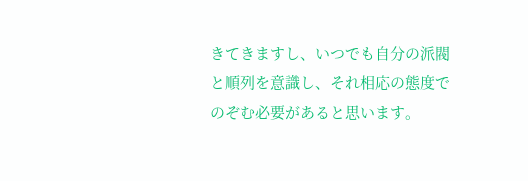きてきますし、いつでも自分の派閥と順列を意識し、それ相応の態度でのぞむ必要があると思います。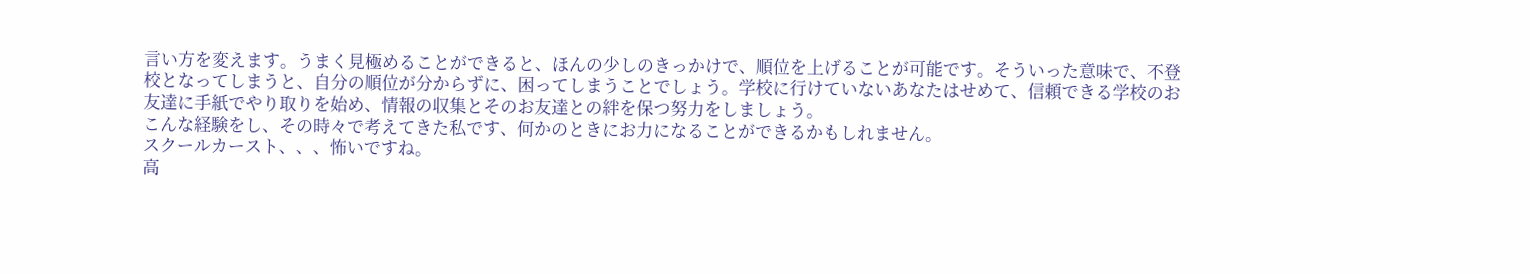言い方を変えます。うまく見極めることができると、ほんの少しのきっかけで、順位を上げることが可能です。そういった意味で、不登校となってしまうと、自分の順位が分からずに、困ってしまうことでしょう。学校に行けていないあなたはせめて、信頼できる学校のお友達に手紙でやり取りを始め、情報の収集とそのお友達との絆を保つ努力をしましょう。
こんな経験をし、その時々で考えてきた私です、何かのときにお力になることができるかもしれません。
スクールカースト、、、怖いですね。
高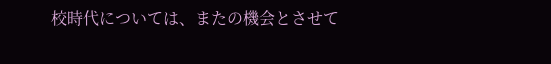校時代については、またの機会とさせて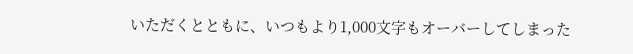いただくとともに、いつもより1,000文字もオーバーしてしまった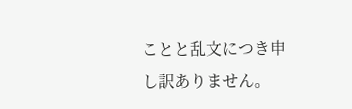ことと乱文につき申し訳ありません。